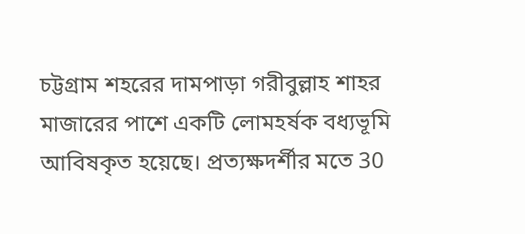চট্টগ্রাম শহরের দামপাড়া গরীবুল্লাহ শাহর মাজারের পাশে একটি লোমহর্ষক বধ্যভূমি আবিষকৃত হয়েছে। প্রত্যক্ষদর্শীর মতে 30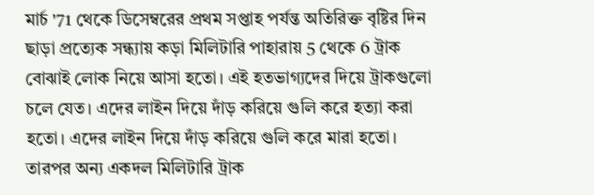মার্চ '71 থেকে ডিসেম্বরের প্রথম সপ্তাহ পর্যন্ত অতিরিক্ত বৃষ্টির দিন ছাড়া প্রত্যেক সন্ধ্যায় কড়া মিলিটারি পাহারায় 5 থেকে 6 ট্রাক বোঝাই লোক নিয়ে আসা হতো। এই হতভাগ্যদের দিয়ে ট্রাকগুলো চলে যেত। এদের লাইন দিয়ে দাঁড় করিয়ে গুলি করে হত্যা করা হতো। এদের লাইন দিয়ে দাঁড় করিয়ে গুলি করে মারা হতো। তারপর অন্য একদল মিলিটারি ট্রাক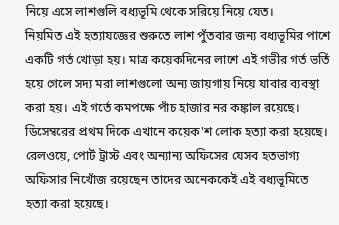নিয়ে এসে লাশগুলি বধ্যভূমি থেকে সরিয়ে নিয়ে যেত।
নিয়মিত এই হত্যাযজ্ঞের শুরুতে লাশ পুঁতবার জন্য বধ্যভূমির পাশে একটি গর্ত খোড়া হয়। মাত্র কয়েকদিনের লাশে এই গভীর গর্ত ভর্তি হয়ে গেলে সদ্য মরা লাশগুলো অন্য জায়গায় নিয়ে যাবার ব্যবস্থা করা হয়। এই গর্তে কমপক্ষে পাঁচ হাজার নর কঙ্কাল রয়েছে। ডিসেম্বরের প্রথম দিকে এখানে কয়েক'শ লোক হত্যা করা হয়েছে। রেলওয়ে, পোর্ট ট্রাস্ট এবং অন্যান্য অফিসের যেসব হতভাগ্য অফিসার নিখোঁজ রয়েছেন তাদের অনেককেই এই বধ্যভূমিতে হত্যা করা হয়েছে।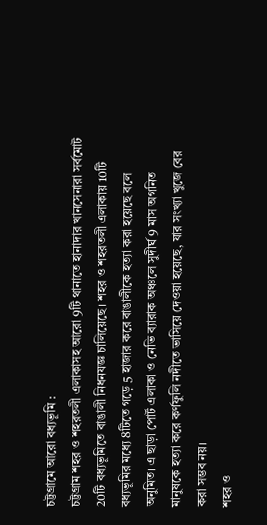চট্টগ্রামে আরো বধ্যভূমি :
চট্টগ্রাম শহর ও শহরতলী এলাকাসহ আরো 9টি থানাতে হানাদার খানসেনারা সর্বমোট 20টি বধ্যভূমিতে বাঙালী নিধনযজ্ঞ চালিয়েছে। শহর ও শহরতলী এলাকায় 10টি বধ্যভূমির মধ্যে 8টিতে গড়ে 5 হাজার করে বাঙালীকে হত্যা করা হয়েছে বলে অনুমিত। এ ছাড়া পোর্ট এলাকা ও নেভি ব্যারাক অঞ্চলে সুদীর্ঘ 9 মাস অগনিত মানুষকে হত্যা করে কর্ণফুলি নদীতে ভাসিয়ে দেওয়া হয়েছে, যার সংখ্যা খুজে বের করা সম্ভব নয়।
শহর ও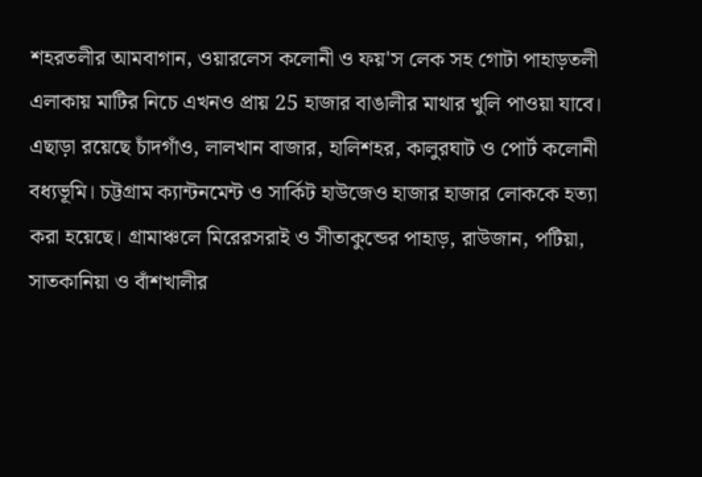শহরতলীর আমবাগান, ওয়ারলেস কলোনী ও ফয়'স লেক সহ গোটা পাহাড়তলী এলাকায় মাটির নিচে এখনও প্রায় 25 হাজার বাঙালীর মাথার খুলি পাওয়া যাবে। এছাড়া রয়েছে চাঁদগাঁও, লালখান বাজার, হালিশহর, কালুরঘাট ও পোর্ট কলোনী বধ্যভূমি। চট্টগ্রাম ক্যান্টনমেন্ট ও সার্কিট হাউজেও হাজার হাজার লোককে হত্যা করা হয়েছে। গ্রামাঞ্চলে মিরেরসরাই ও সীতাকুন্ডের পাহাড়, রাউজান, পটিয়া, সাতকানিয়া ও বাঁশখালীর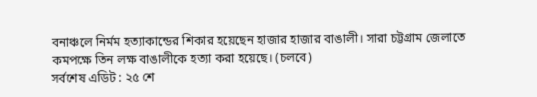বনাঞ্চলে নির্মম হত্যাকান্ডের শিকার হয়েছেন হাজার হাজার বাঙালী। সারা চট্টগ্রাম জেলাতে কমপক্ষে তিন লক্ষ বাঙালীকে হত্যা করা হয়েছে। (চলবে)
সর্বশেষ এডিট : ২৫ শে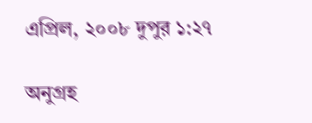এপ্রিল, ২০০৮ দুপুর ১:২৭

অনুগ্রহ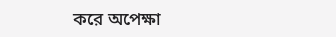করে অপেক্ষা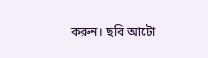করুন। ছবি আটো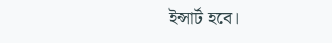ইন্সার্ট হবে।